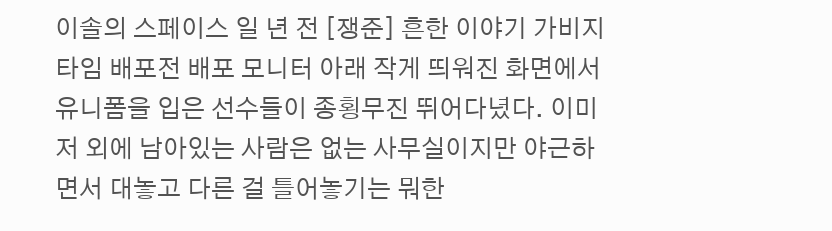이솔의 스페이스 일 년 전 [쟁준] 흔한 이야기 가비지타임 배포전 배포 모니터 아래 작게 띄워진 화면에서 유니폼을 입은 선수들이 종횡무진 뛰어다녔다. 이미 저 외에 남아있는 사람은 없는 사무실이지만 야근하면서 대놓고 다른 걸 틀어놓기는 뭐한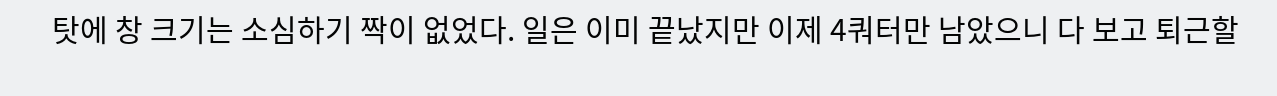탓에 창 크기는 소심하기 짝이 없었다. 일은 이미 끝났지만 이제 4쿼터만 남았으니 다 보고 퇴근할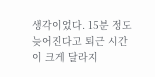생각이었다. 15분 정도 늦어진다고 퇴근 시간이 크게 달라지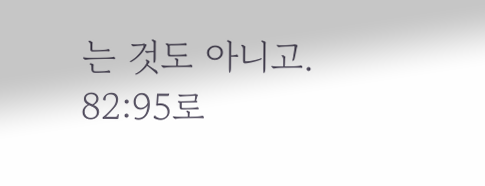는 것도 아니고. 82:95로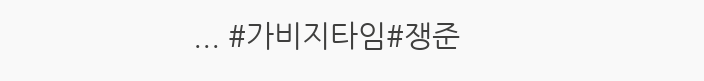... #가비지타임#쟁준